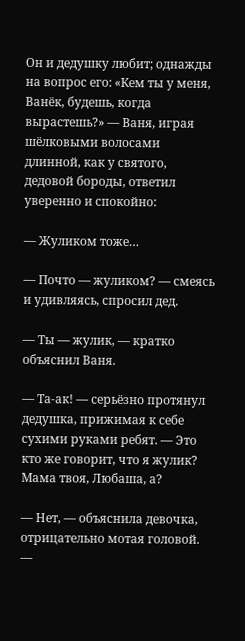Он и дедушку любит; однажды на вопрос его: «Кем ты у меня, Ванёк, будешь, когда вырастешь?» — Ваня, играя шёлковыми волосами длинной, как у святого, дедовой бороды, ответил уверенно и спокойно:

— Жуликом тоже…

— Почто — жуликом? — смеясь и удивляясь, спросил дед.

— Ты — жулик, — кратко объяснил Ваня.

— Та-ак! — серьёзно протянул дедушка, прижимая к себе сухими руками ребят. — Это кто же говорит, что я жулик? Мама твоя, Любаша, а?

— Нет, — объяснила девочка, отрицательно мотая головой. —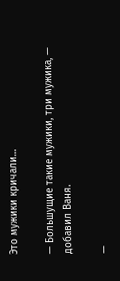Это мужики кричали…

— Большущие такие мужики, три мужика, — добавил Ваня.

—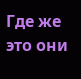Где же это они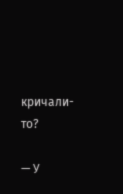кричали-то?

— У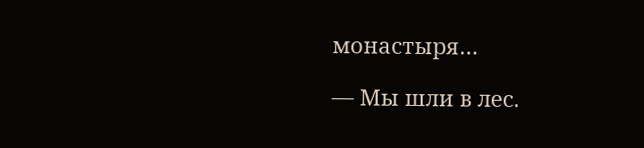монастыря…

— Мы шли в лес.